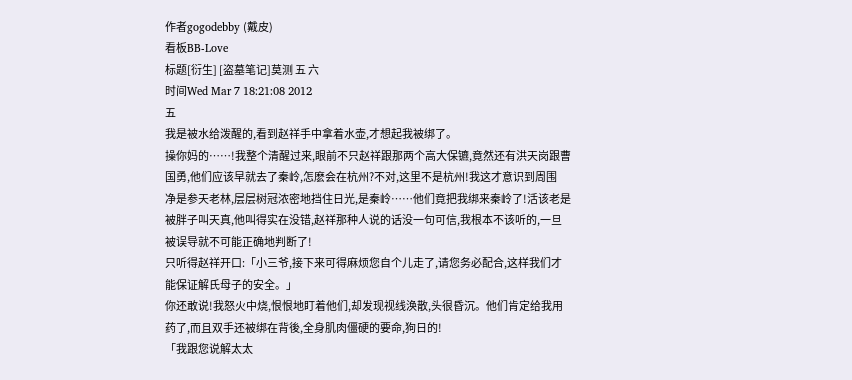作者gogodebby (戴皮)
看板BB-Love
标题[衍生] [盗墓笔记]莫测 五 六
时间Wed Mar 7 18:21:08 2012
五
我是被水给泼醒的,看到赵祥手中拿着水壶,才想起我被绑了。
操你妈的……!我整个清醒过来,眼前不只赵祥跟那两个高大保镳,竟然还有洪天岗跟曹
国勇,他们应该早就去了秦岭,怎麽会在杭州?不对,这里不是杭州!我这才意识到周围
净是参天老林,层层树冠浓密地挡住日光,是秦岭……他们竟把我绑来秦岭了!活该老是
被胖子叫天真,他叫得实在没错,赵祥那种人说的话没一句可信,我根本不该听的,一旦
被误导就不可能正确地判断了!
只听得赵祥开口:「小三爷,接下来可得麻烦您自个儿走了,请您务必配合,这样我们才
能保证解氏母子的安全。」
你还敢说!我怒火中烧,恨恨地盯着他们,却发现视线涣散,头很昏沉。他们肯定给我用
药了,而且双手还被绑在背後,全身肌肉僵硬的要命,狗日的!
「我跟您说解太太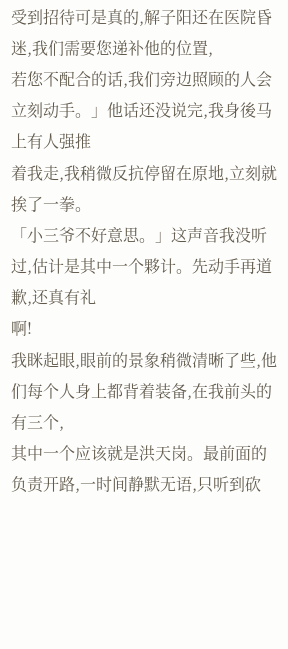受到招待可是真的,解子阳还在医院昏迷,我们需要您递补他的位置,
若您不配合的话,我们旁边照顾的人会立刻动手。」他话还没说完,我身後马上有人强推
着我走,我稍微反抗停留在原地,立刻就挨了一拳。
「小三爷不好意思。」这声音我没听过,估计是其中一个夥计。先动手再道歉,还真有礼
啊!
我眯起眼,眼前的景象稍微清晰了些,他们每个人身上都背着装备,在我前头的有三个,
其中一个应该就是洪天岗。最前面的负责开路,一时间静默无语,只听到砍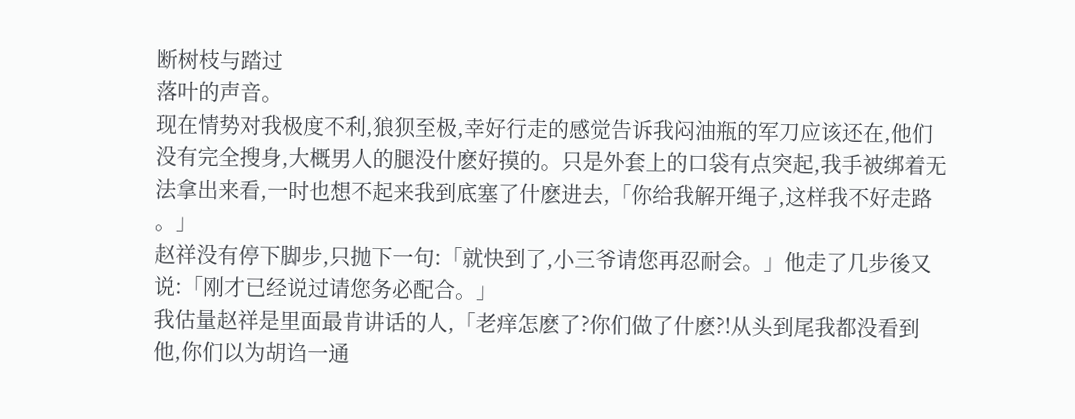断树枝与踏过
落叶的声音。
现在情势对我极度不利,狼狈至极,幸好行走的感觉告诉我闷油瓶的军刀应该还在,他们
没有完全搜身,大概男人的腿没什麽好摸的。只是外套上的口袋有点突起,我手被绑着无
法拿出来看,一时也想不起来我到底塞了什麽进去,「你给我解开绳子,这样我不好走路
。」
赵祥没有停下脚步,只抛下一句:「就快到了,小三爷请您再忍耐会。」他走了几步後又
说:「刚才已经说过请您务必配合。」
我估量赵祥是里面最肯讲话的人,「老痒怎麽了?你们做了什麽?!从头到尾我都没看到
他,你们以为胡诌一通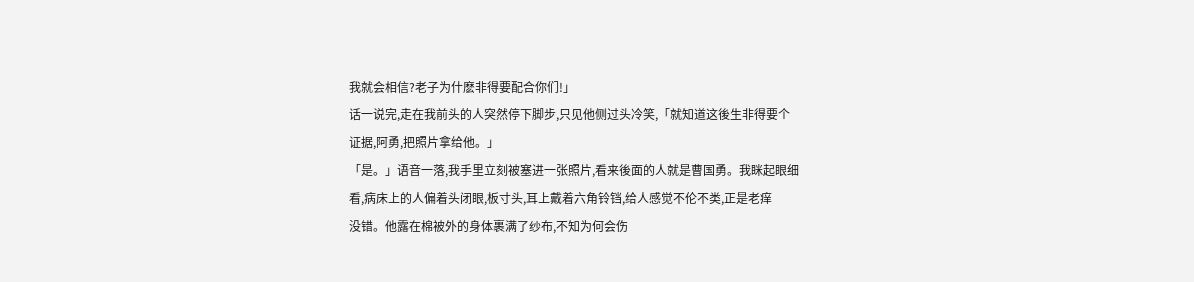我就会相信?老子为什麽非得要配合你们!」
话一说完,走在我前头的人突然停下脚步,只见他侧过头冷笑,「就知道这後生非得要个
证据,阿勇,把照片拿给他。」
「是。」语音一落,我手里立刻被塞进一张照片,看来後面的人就是曹国勇。我眯起眼细
看,病床上的人偏着头闭眼,板寸头,耳上戴着六角铃铛,给人感觉不伦不类,正是老痒
没错。他露在棉被外的身体裹满了纱布,不知为何会伤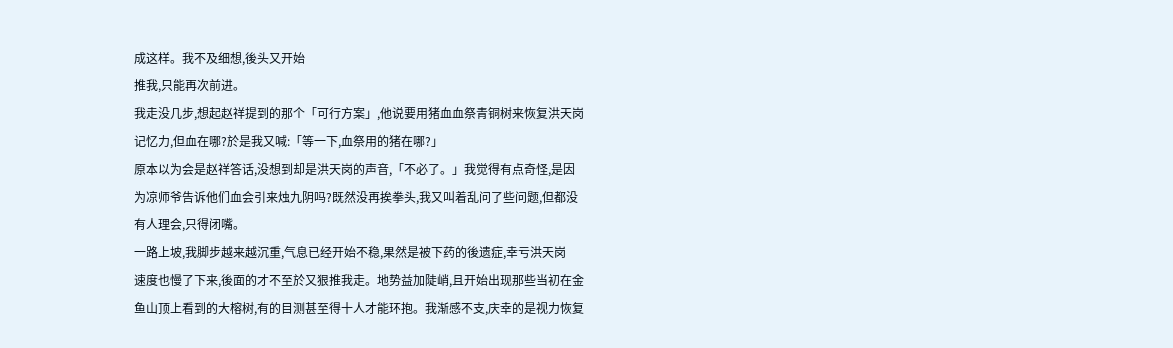成这样。我不及细想,後头又开始
推我,只能再次前进。
我走没几步,想起赵祥提到的那个「可行方案」,他说要用猪血血祭青铜树来恢复洪天岗
记忆力,但血在哪?於是我又喊:「等一下,血祭用的猪在哪?」
原本以为会是赵祥答话,没想到却是洪天岗的声音,「不必了。」我觉得有点奇怪,是因
为凉师爷告诉他们血会引来烛九阴吗?既然没再挨拳头,我又叫着乱问了些问题,但都没
有人理会,只得闭嘴。
一路上坡,我脚步越来越沉重,气息已经开始不稳,果然是被下药的後遗症,幸亏洪天岗
速度也慢了下来,後面的才不至於又狠推我走。地势益加陡峭,且开始出现那些当初在金
鱼山顶上看到的大榕树,有的目测甚至得十人才能环抱。我渐感不支,庆幸的是视力恢复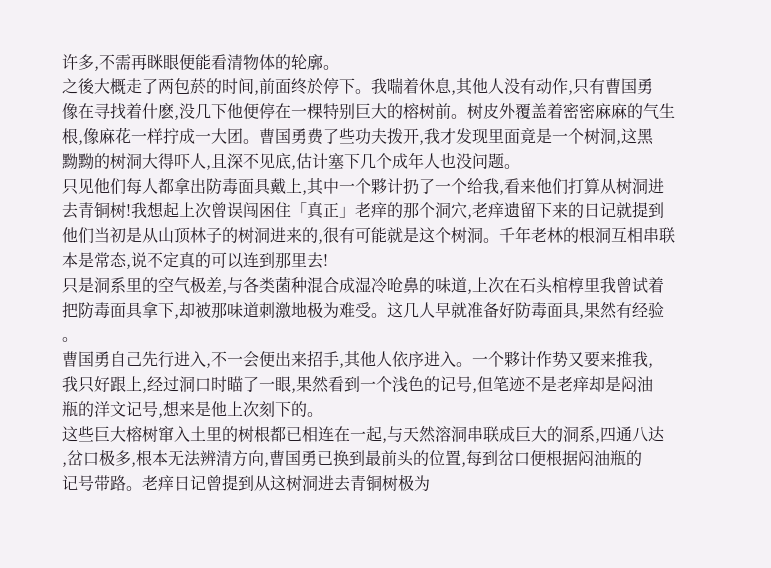许多,不需再眯眼便能看清物体的轮廓。
之後大概走了两包菸的时间,前面终於停下。我喘着休息,其他人没有动作,只有曹国勇
像在寻找着什麽,没几下他便停在一棵特别巨大的榕树前。树皮外覆盖着密密麻麻的气生
根,像麻花一样拧成一大团。曹国勇费了些功夫拨开,我才发现里面竟是一个树洞,这黑
黝黝的树洞大得吓人,且深不见底,估计塞下几个成年人也没问题。
只见他们每人都拿出防毒面具戴上,其中一个夥计扔了一个给我,看来他们打算从树洞进
去青铜树!我想起上次曾误闯困住「真正」老痒的那个洞穴,老痒遗留下来的日记就提到
他们当初是从山顶林子的树洞进来的,很有可能就是这个树洞。千年老林的根洞互相串联
本是常态,说不定真的可以连到那里去!
只是洞系里的空气极差,与各类菌种混合成湿冷呛鼻的味道,上次在石头棺椁里我曾试着
把防毒面具拿下,却被那味道刺激地极为难受。这几人早就准备好防毒面具,果然有经验
。
曹国勇自己先行进入,不一会便出来招手,其他人依序进入。一个夥计作势又要来推我,
我只好跟上,经过洞口时瞄了一眼,果然看到一个浅色的记号,但笔迹不是老痒却是闷油
瓶的洋文记号,想来是他上次刻下的。
这些巨大榕树窜入土里的树根都已相连在一起,与天然溶洞串联成巨大的洞系,四通八达
,岔口极多,根本无法辨清方向,曹国勇已换到最前头的位置,每到岔口便根据闷油瓶的
记号带路。老痒日记曾提到从这树洞进去青铜树极为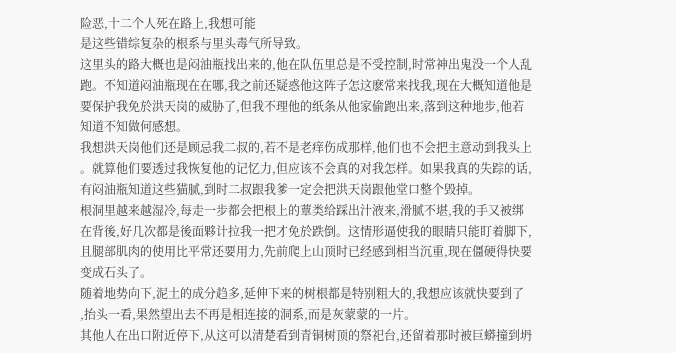险恶,十二个人死在路上,我想可能
是这些错综复杂的根系与里头毒气所导致。
这里头的路大概也是闷油瓶找出来的,他在队伍里总是不受控制,时常神出鬼没一个人乱
跑。不知道闷油瓶现在在哪,我之前还疑惑他这阵子怎这麽常来找我,现在大概知道他是
要保护我免於洪天岗的威胁了,但我不理他的纸条从他家偷跑出来,落到这种地步,他若
知道不知做何感想。
我想洪天岗他们还是顾忌我二叔的,若不是老痒伤成那样,他们也不会把主意动到我头上
。就算他们要透过我恢复他的记忆力,但应该不会真的对我怎样。如果我真的失踪的话,
有闷油瓶知道这些猫腻,到时二叔跟我爹一定会把洪天岗跟他堂口整个毁掉。
根洞里越来越湿冷,每走一步都会把根上的蕈类给踩出汁液来,滑腻不堪,我的手又被绑
在背後,好几次都是後面夥计拉我一把才免於跌倒。这情形逼使我的眼睛只能盯着脚下,
且腿部肌肉的使用比平常还要用力,先前爬上山顶时已经感到相当沉重,现在僵硬得快要
变成石头了。
随着地势向下,泥土的成分趋多,延伸下来的树根都是特别粗大的,我想应该就快要到了
,抬头一看,果然望出去不再是相连接的洞系,而是灰蒙蒙的一片。
其他人在出口附近停下,从这可以清楚看到青铜树顶的祭祀台,还留着那时被巨蟒撞到坍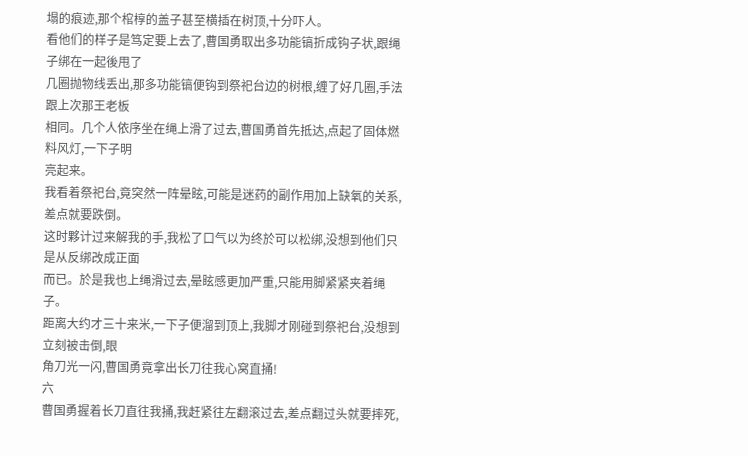塌的痕迹,那个棺椁的盖子甚至横插在树顶,十分吓人。
看他们的样子是笃定要上去了,曹国勇取出多功能镐折成钩子状,跟绳子绑在一起後甩了
几圈抛物线丢出,那多功能镐便钩到祭祀台边的树根,缠了好几圈,手法跟上次那王老板
相同。几个人依序坐在绳上滑了过去,曹国勇首先抵达,点起了固体燃料风灯,一下子明
亮起来。
我看着祭祀台,竟突然一阵晕眩,可能是迷药的副作用加上缺氧的关系,差点就要跌倒。
这时夥计过来解我的手,我松了口气以为终於可以松绑,没想到他们只是从反绑改成正面
而已。於是我也上绳滑过去,晕眩感更加严重,只能用脚紧紧夹着绳子。
距离大约才三十来米,一下子便溜到顶上,我脚才刚碰到祭祀台,没想到立刻被击倒,眼
角刀光一闪,曹国勇竟拿出长刀往我心窝直捅!
六
曹国勇握着长刀直往我捅,我赶紧往左翻滚过去,差点翻过头就要摔死,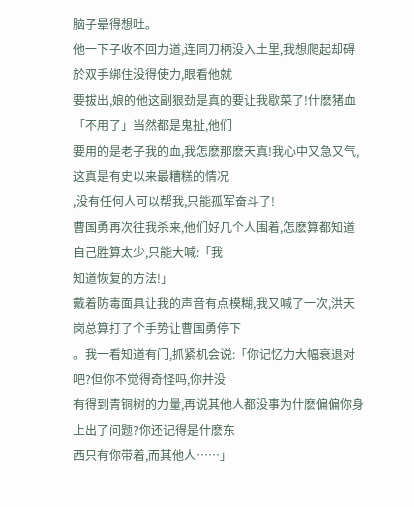脑子晕得想吐。
他一下子收不回力道,连同刀柄没入土里,我想爬起却碍於双手绑住没得使力,眼看他就
要拔出,娘的他这副狠劲是真的要让我歇菜了!什麽猪血「不用了」当然都是鬼扯,他们
要用的是老子我的血,我怎麽那麽天真!我心中又急又气,这真是有史以来最糟糕的情况
,没有任何人可以帮我,只能孤军奋斗了!
曹国勇再次往我杀来,他们好几个人围着,怎麽算都知道自己胜算太少,只能大喊:「我
知道恢复的方法!」
戴着防毒面具让我的声音有点模糊,我又喊了一次,洪天岗总算打了个手势让曹国勇停下
。我一看知道有门,抓紧机会说:「你记忆力大幅衰退对吧?但你不觉得奇怪吗,你并没
有得到青铜树的力量,再说其他人都没事为什麽偏偏你身上出了问题?你还记得是什麽东
西只有你带着,而其他人……」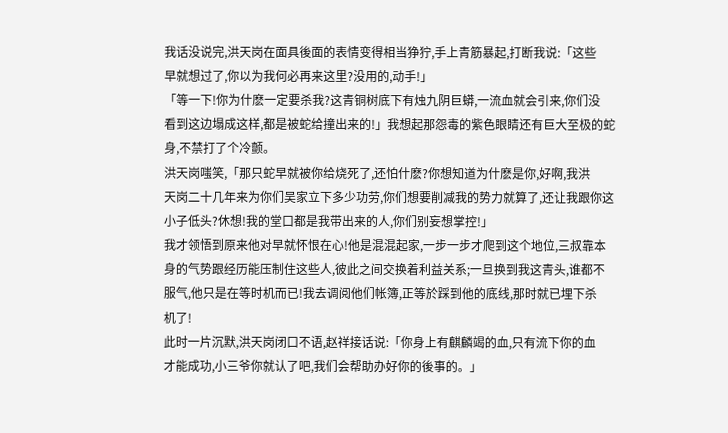我话没说完,洪天岗在面具後面的表情变得相当狰狞,手上青筋暴起,打断我说:「这些
早就想过了,你以为我何必再来这里?没用的,动手!」
「等一下!你为什麽一定要杀我?这青铜树底下有烛九阴巨蟒,一流血就会引来,你们没
看到这边塌成这样,都是被蛇给撞出来的!」我想起那怨毒的紫色眼睛还有巨大至极的蛇
身,不禁打了个冷颤。
洪天岗嗤笑,「那只蛇早就被你给烧死了,还怕什麽?你想知道为什麽是你,好啊,我洪
天岗二十几年来为你们吴家立下多少功劳,你们想要削减我的势力就算了,还让我跟你这
小子低头?休想!我的堂口都是我带出来的人,你们别妄想掌控!」
我才领悟到原来他对早就怀恨在心!他是混混起家,一步一步才爬到这个地位,三叔靠本
身的气势跟经历能压制住这些人,彼此之间交换着利益关系;一旦换到我这青头,谁都不
服气,他只是在等时机而已!我去调阅他们帐簿,正等於踩到他的底线,那时就已埋下杀
机了!
此时一片沉默,洪天岗闭口不语,赵祥接话说:「你身上有麒麟竭的血,只有流下你的血
才能成功,小三爷你就认了吧,我们会帮助办好你的後事的。」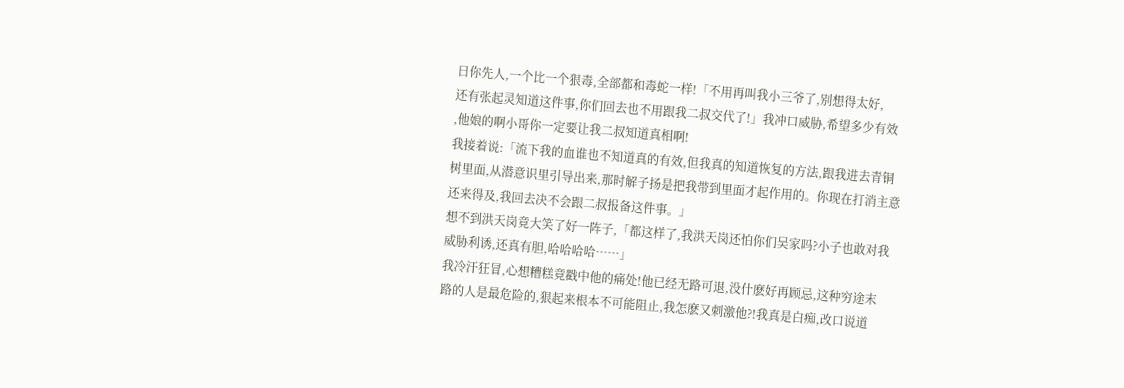日你先人,一个比一个狠毒,全部都和毒蛇一样!「不用再叫我小三爷了,别想得太好,
还有张起灵知道这件事,你们回去也不用跟我二叔交代了!」我冲口威胁,希望多少有效
,他娘的啊小哥你一定要让我二叔知道真相啊!
我接着说:「流下我的血谁也不知道真的有效,但我真的知道恢复的方法,跟我进去青铜
树里面,从潜意识里引导出来,那时解子扬是把我带到里面才起作用的。你现在打消主意
还来得及,我回去决不会跟二叔报备这件事。」
想不到洪天岗竟大笑了好一阵子,「都这样了,我洪天岗还怕你们吴家吗?小子也敢对我
威胁利诱,还真有胆,哈哈哈哈……」
我冷汗狂冒,心想糟糕竟戳中他的痛处!他已经无路可退,没什麽好再顾忌,这种穷途末
路的人是最危险的,狠起来根本不可能阻止,我怎麽又刺激他?!我真是白痴,改口说道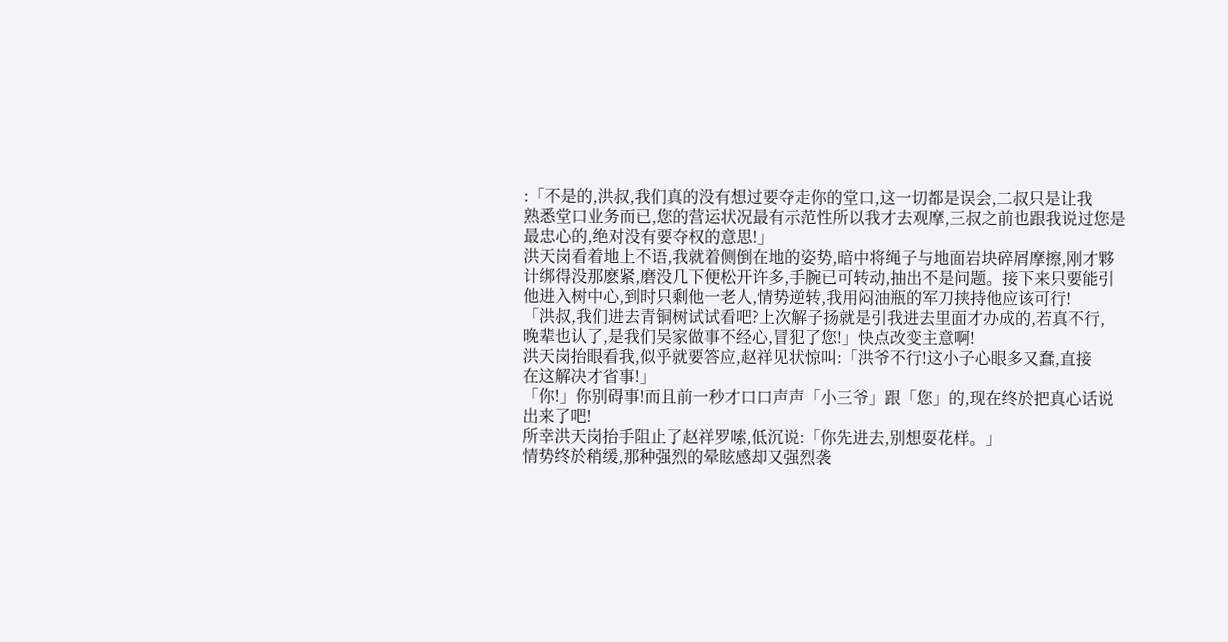:「不是的,洪叔,我们真的没有想过要夺走你的堂口,这一切都是误会,二叔只是让我
熟悉堂口业务而已,您的营运状况最有示范性所以我才去观摩,三叔之前也跟我说过您是
最忠心的,绝对没有要夺权的意思!」
洪天岗看着地上不语,我就着侧倒在地的姿势,暗中将绳子与地面岩块碎屑摩擦,刚才夥
计绑得没那麽紧,磨没几下便松开许多,手腕已可转动,抽出不是问题。接下来只要能引
他进入树中心,到时只剩他一老人,情势逆转,我用闷油瓶的军刀挟持他应该可行!
「洪叔,我们进去青铜树试试看吧?上次解子扬就是引我进去里面才办成的,若真不行,
晚辈也认了,是我们吴家做事不经心,冒犯了您!」快点改变主意啊!
洪天岗抬眼看我,似乎就要答应,赵祥见状惊叫:「洪爷不行!这小子心眼多又蠢,直接
在这解决才省事!」
「你!」你别碍事!而且前一秒才口口声声「小三爷」跟「您」的,现在终於把真心话说
出来了吧!
所幸洪天岗抬手阻止了赵祥罗嗦,低沉说:「你先进去,别想耍花样。」
情势终於稍缓,那种强烈的晕眩感却又强烈袭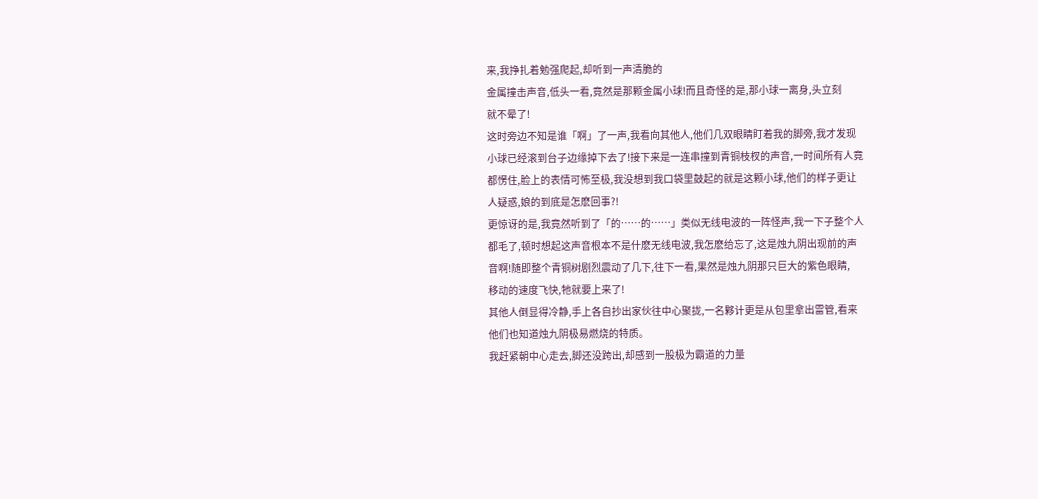来,我挣扎着勉强爬起,却听到一声清脆的
金属撞击声音,低头一看,竟然是那颗金属小球!而且奇怪的是,那小球一离身,头立刻
就不晕了!
这时旁边不知是谁「啊」了一声,我看向其他人,他们几双眼睛盯着我的脚旁,我才发现
小球已经滚到台子边缘掉下去了!接下来是一连串撞到青铜枝杈的声音,一时间所有人竟
都愣住,脸上的表情可怖至极,我没想到我口袋里鼓起的就是这颗小球,他们的样子更让
人疑惑,娘的到底是怎麽回事?!
更惊讶的是,我竟然听到了「的……的……」类似无线电波的一阵怪声,我一下子整个人
都毛了,顿时想起这声音根本不是什麽无线电波,我怎麽给忘了,这是烛九阴出现前的声
音啊!随即整个青铜树剧烈震动了几下,往下一看,果然是烛九阴那只巨大的紫色眼睛,
移动的速度飞快,牠就要上来了!
其他人倒显得冷静,手上各自抄出家伙往中心聚拢,一名夥计更是从包里拿出雷管,看来
他们也知道烛九阴极易燃烧的特质。
我赶紧朝中心走去,脚还没跨出,却感到一股极为霸道的力量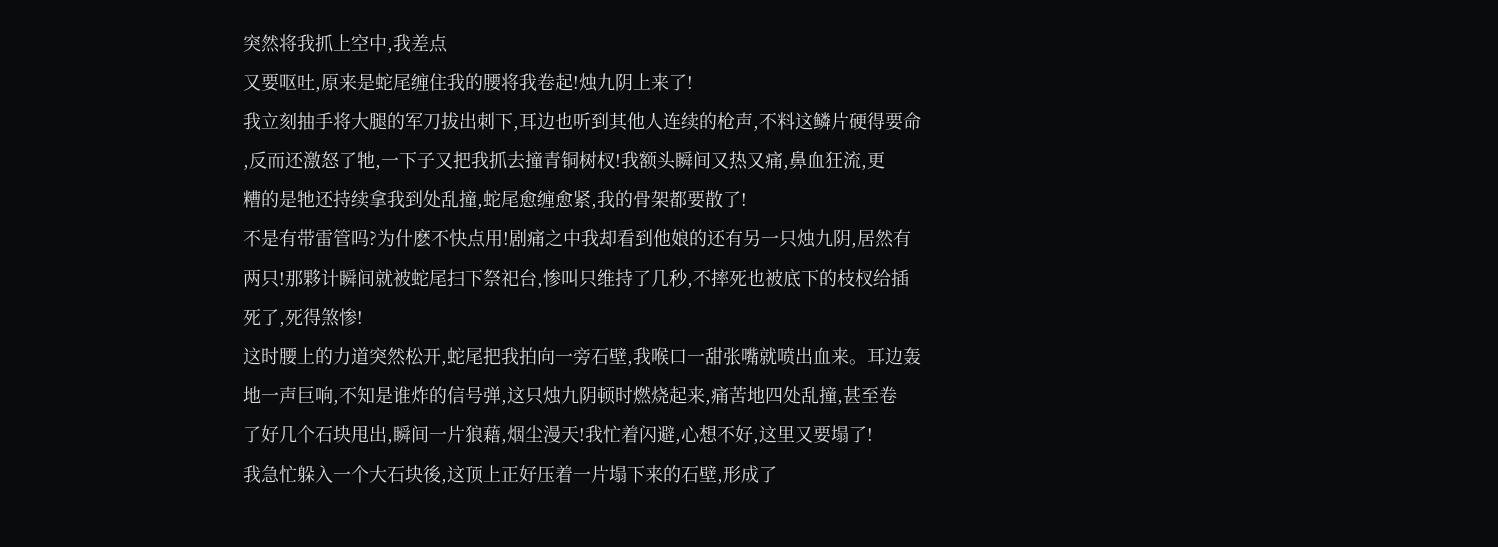突然将我抓上空中,我差点
又要呕吐,原来是蛇尾缠住我的腰将我卷起!烛九阴上来了!
我立刻抽手将大腿的军刀拔出刺下,耳边也听到其他人连续的枪声,不料这鳞片硬得要命
,反而还激怒了牠,一下子又把我抓去撞青铜树杈!我额头瞬间又热又痛,鼻血狂流,更
糟的是牠还持续拿我到处乱撞,蛇尾愈缠愈紧,我的骨架都要散了!
不是有带雷管吗?为什麽不快点用!剧痛之中我却看到他娘的还有另一只烛九阴,居然有
两只!那夥计瞬间就被蛇尾扫下祭祀台,惨叫只维持了几秒,不摔死也被底下的枝杈给插
死了,死得煞惨!
这时腰上的力道突然松开,蛇尾把我拍向一旁石壁,我喉口一甜张嘴就喷出血来。耳边轰
地一声巨响,不知是谁炸的信号弹,这只烛九阴顿时燃烧起来,痛苦地四处乱撞,甚至卷
了好几个石块甩出,瞬间一片狼藉,烟尘漫天!我忙着闪避,心想不好,这里又要塌了!
我急忙躲入一个大石块後,这顶上正好压着一片塌下来的石壁,形成了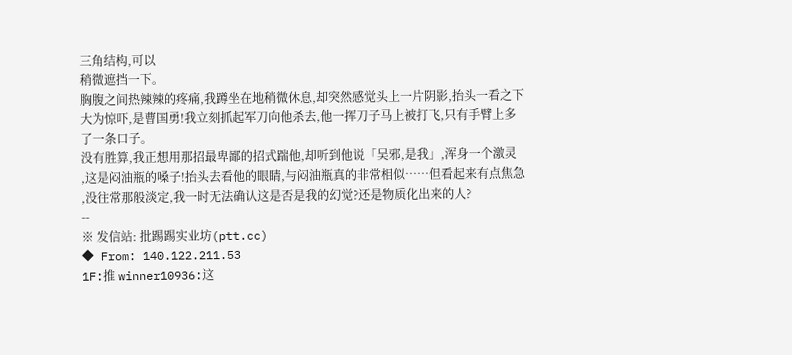三角结构,可以
稍微遮挡一下。
胸腹之间热辣辣的疼痛,我蹲坐在地稍微休息,却突然感觉头上一片阴影,抬头一看之下
大为惊吓,是曹国勇!我立刻抓起军刀向他杀去,他一挥刀子马上被打飞,只有手臂上多
了一条口子。
没有胜算,我正想用那招最卑鄙的招式踹他,却听到他说「吴邪,是我」,浑身一个激灵
,这是闷油瓶的嗓子!抬头去看他的眼睛,与闷油瓶真的非常相似……但看起来有点焦急
,没往常那般淡定,我一时无法确认这是否是我的幻觉?还是物质化出来的人?
--
※ 发信站: 批踢踢实业坊(ptt.cc)
◆ From: 140.122.211.53
1F:推 winner10936:这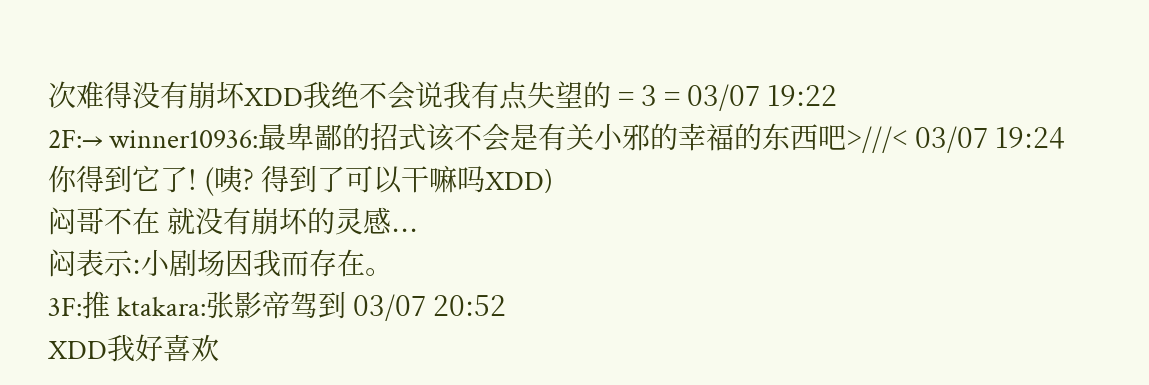次难得没有崩坏XDD我绝不会说我有点失望的 = 3 = 03/07 19:22
2F:→ winner10936:最卑鄙的招式该不会是有关小邪的幸福的东西吧>///< 03/07 19:24
你得到它了! (咦? 得到了可以干嘛吗XDD)
闷哥不在 就没有崩坏的灵感...
闷表示:小剧场因我而存在。
3F:推 ktakara:张影帝驾到 03/07 20:52
XDD我好喜欢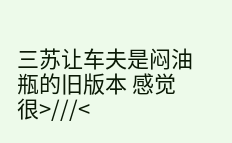三苏让车夫是闷油瓶的旧版本 感觉很>///<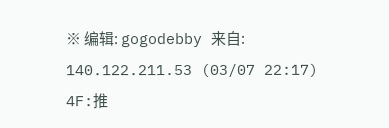※ 编辑: gogodebby 来自: 140.122.211.53 (03/07 22:17)
4F:推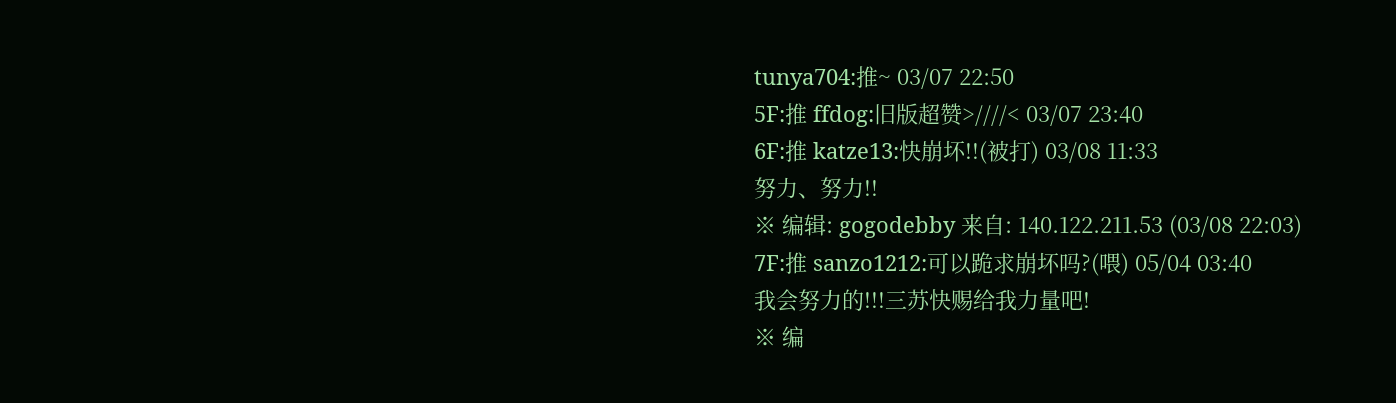tunya704:推~ 03/07 22:50
5F:推 ffdog:旧版超赞>////< 03/07 23:40
6F:推 katze13:快崩坏!!(被打) 03/08 11:33
努力、努力!!
※ 编辑: gogodebby 来自: 140.122.211.53 (03/08 22:03)
7F:推 sanzo1212:可以跪求崩坏吗?(喂) 05/04 03:40
我会努力的!!!三苏快赐给我力量吧!
※ 编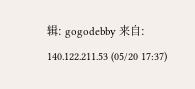辑: gogodebby 来自: 140.122.211.53 (05/20 17:37)